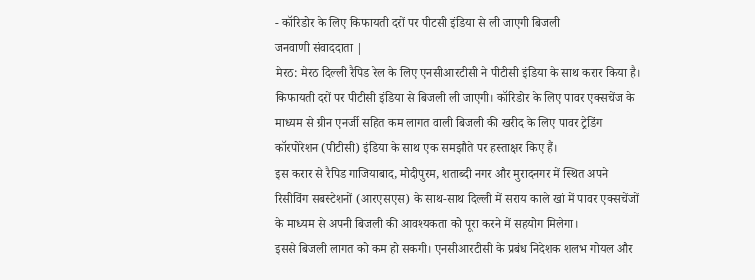- कॉरिडोर के लिए किफायती दरों पर पीटसी इंडिया से ली जाएगी बिजली
जनवाणी संवाददाता |
मेरठ: मेरठ दिल्ली रैपिड रेल के लिए एनसीआरटीसी ने पीटीसी इंडिया के साथ करार किया है। किफायती दरों पर पीटीसी इंडिया से बिजली ली जाएगी। कॉरिडोर के लिए पावर एक्सचेंज के माध्यम से ग्रीन एनर्जी सहित कम लागत वाली बिजली की खरीद के लिए पावर ट्रेडिंग कॉरपोरेशन (पीटीसी) इंडिया के साथ एक समझौते पर हस्ताक्षर किए हैं।
इस करार से रैपिड गाजियाबाद, मोदीपुरम, शताब्दी नगर और मुरादनगर में स्थित अपने रिसीविंग सबस्टेशनों (आरएसएस) के साथ-साथ दिल्ली में सराय काले खां में पावर एक्सचेंजों के माध्यम से अपनी बिजली की आवश्यकता को पूरा करने में सहयोग मिलेगा।
इससे बिजली लागत को कम हो सकगी। एनसीआरटीसी के प्रबंध निदेशक शलभ गोयल और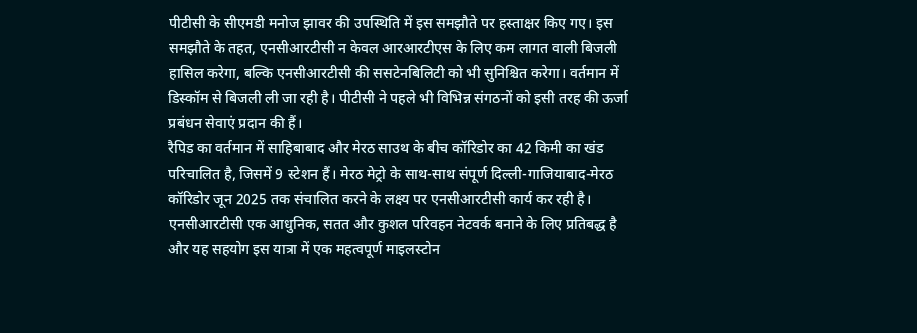पीटीसी के सीएमडी मनोज झावर की उपस्थिति में इस समझौते पर हस्ताक्षर किए गए। इस समझौते के तहत, एनसीआरटीसी न केवल आरआरटीएस के लिए कम लागत वाली बिजली हासिल करेगा, बल्कि एनसीआरटीसी की ससटेनबिलिटी को भी सुनिश्चित करेगा। वर्तमान में डिस्कॉम से बिजली ली जा रही है। पीटीसी ने पहले भी विभिन्न संगठनों को इसी तरह की ऊर्जा प्रबंधन सेवाएं प्रदान की हैं।
रैपिड का वर्तमान में साहिबाबाद और मेरठ साउथ के बीच कॉरिडोर का 42 किमी का खंड परिचालित है, जिसमें 9 स्टेशन हैं। मेरठ मेट्रो के साथ-साथ संपूर्ण दिल्ली-गाजियाबाद-मेरठ कॉरिडोर जून 2025 तक संचालित करने के लक्ष्य पर एनसीआरटीसी कार्य कर रही है। एनसीआरटीसी एक आधुनिक, सतत और कुशल परिवहन नेटवर्क बनाने के लिए प्रतिबद्ध है और यह सहयोग इस यात्रा में एक महत्वपूर्ण माइलस्टोन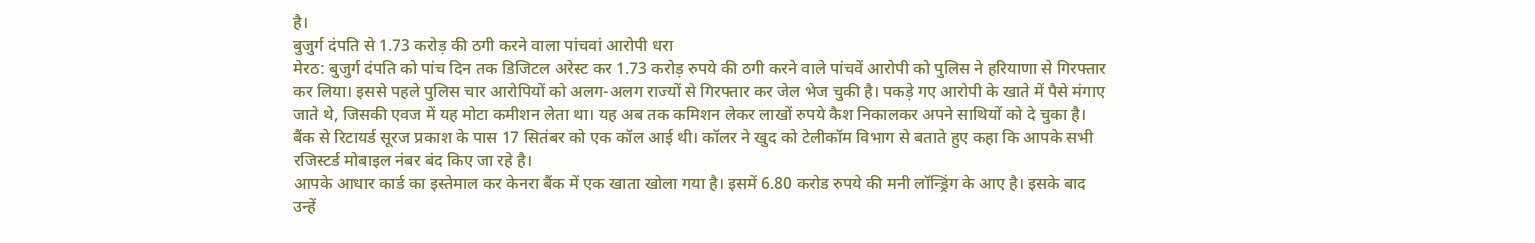है।
बुजुर्ग दंपति से 1.73 करोड़ की ठगी करने वाला पांचवां आरोपी धरा
मेरठ: बुजुर्ग दंपति को पांच दिन तक डिजिटल अरेस्ट कर 1.73 करोड़ रुपये की ठगी करने वाले पांचवें आरोपी को पुलिस ने हरियाणा से गिरफ्तार कर लिया। इससे पहले पुलिस चार आरोपियों को अलग-अलग राज्यों से गिरफ्तार कर जेल भेज चुकी है। पकड़े गए आरोपी के खाते में पैसे मंगाए जाते थे, जिसकी एवज में यह मोटा कमीशन लेता था। यह अब तक कमिशन लेकर लाखों रुपये कैश निकालकर अपने साथियों को दे चुका है। बैंक से रिटायर्ड सूरज प्रकाश के पास 17 सितंबर को एक कॉल आई थी। कॉलर ने खुद को टेलीकॉम विभाग से बताते हुए कहा कि आपके सभी रजिस्टर्ड मोबाइल नंबर बंद किए जा रहे है।
आपके आधार कार्ड का इस्तेमाल कर केनरा बैंक में एक खाता खोला गया है। इसमें 6.80 करोड रुपये की मनी लॉन्ड्रिंग के आए है। इसके बाद उन्हें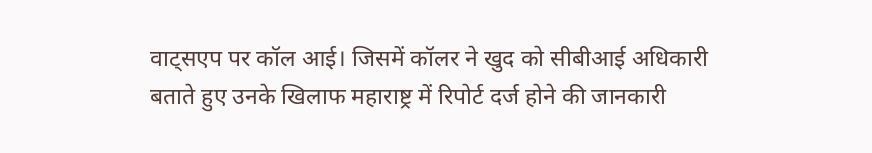वाट्सएप पर कॉल आई। जिसमें कॉलर ने खुद को सीबीआई अधिकारी बताते हुए उनके खिलाफ महाराष्ट्र में रिपोर्ट दर्ज होने की जानकारी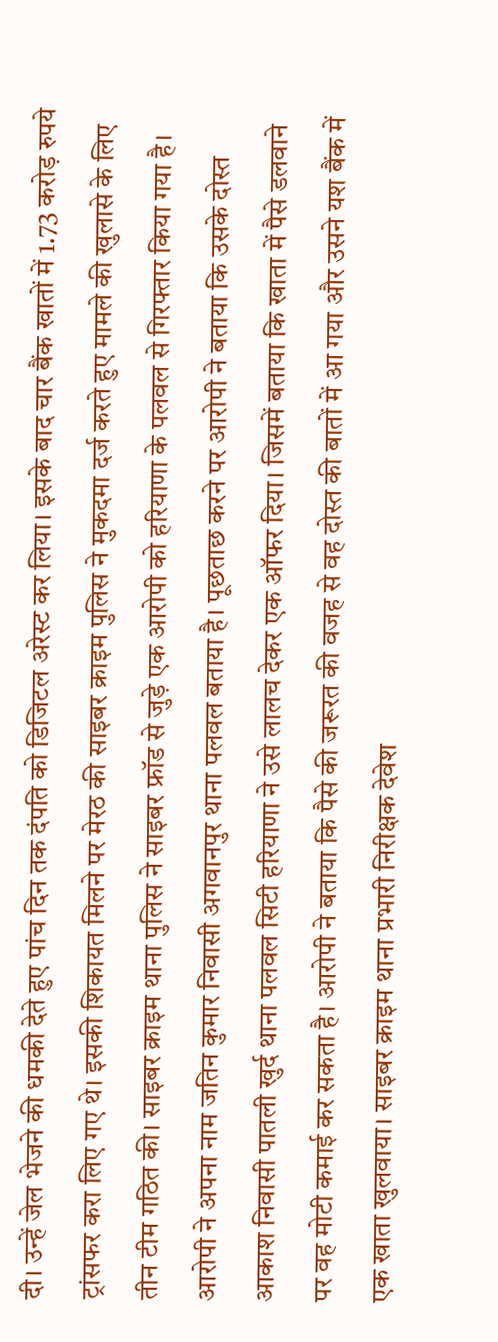दी। उन्हें जेल भेजने की धमकी देते हुए पांच दिन तक दंपति को डिजिटल अरेस्ट कर लिया। इसके बाद चार बैंक खातों में 1.73 करोड़ रुपये ट्रांसफर करा लिए गए थे। इसकी शिकायत मिलने पर मेरठ की साइबर क्राइम पुलिस ने मुकदमा दर्ज करते हुए मामले की खुलासे के लिए तीन टीम गठित की। साइबर क्राइम थाना पुलिस ने साइबर फ्रॉड से जुड़े एक आरोपी को हरियाणा के पलवल से गिरफ्तार किया गया है।
आरोपी ने अपना नाम जतिन कुमार निवासी अगवानपुर थाना पलवल बताया है। पूछताछ करने पर आरोपी ने बताया कि उसके दोस्त आकाश निवासी पातली खुर्द थाना पलवल सिटी हरियाणा ने उसे लालच देकर एक ऑफर दिया। जिसमें बताया कि खाता में पैसे डलवाने पर वह मोटी कमाई कर सकता है। आरोपी ने बताया कि पैसे की जरूरत की वजह से वह दोस्त की बातों में आ गया और उसने यश बैंक में एक खाता खुलवाया। साइबर क्राइम थाना प्रभारी निरीक्षक देवेश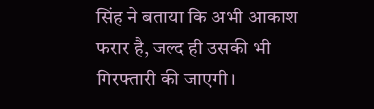सिंह ने बताया कि अभी आकाश फरार है, जल्द ही उसकी भी गिरफ्तारी की जाएगी।